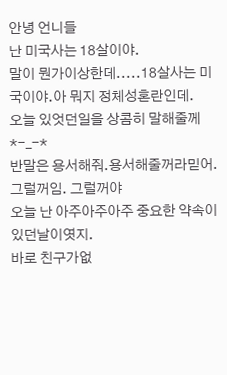안녕 언니들
난 미국사는 18살이야.
말이 뭔가이상한데.....18살사는 미국이야.아 뭐지 정체성혼란인데.
오늘 있엇던일을 상콤히 말해줄께 *-_-*
반말은 용서해줘.용서해줄꺼라믿어.
그럴꺼임. 그럴꺼야
오늘 난 아주아주아주 중요한 약속이있던날이엿지.
바로 친구가없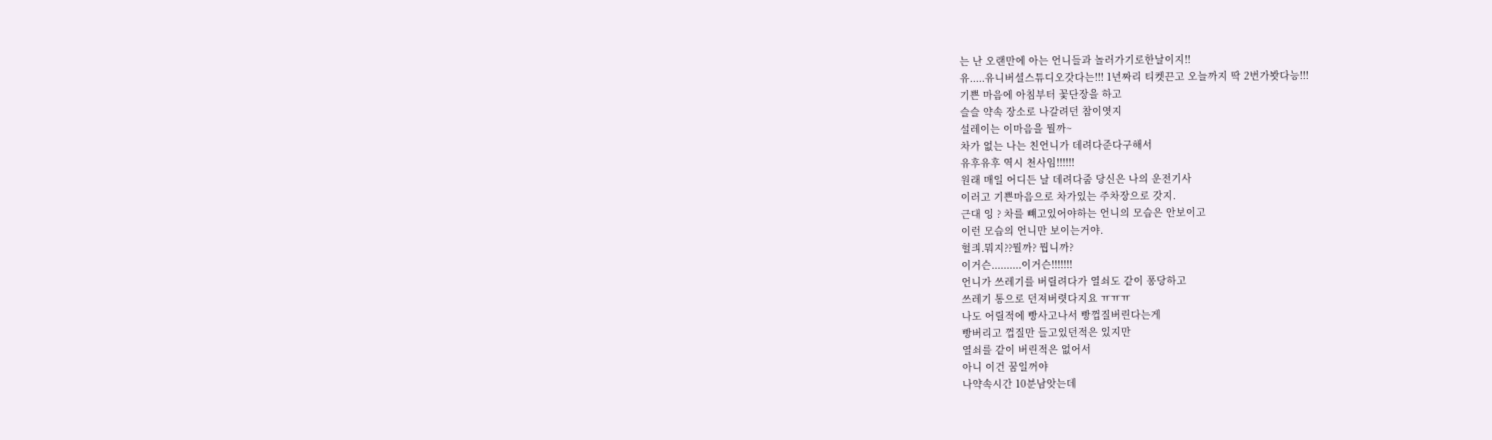는 난 오랜만에 아는 언니들과 놀러가기로한날이지!!
유.....유니버셜스튜디오갓다는!!! 1년짜리 티켓끈고 오늘까지 딱 2번가봣다능!!!
기쁜 마음에 아침부터 꽃단장을 하고
슬슬 약속 장소로 나갈려던 참이엿지
설레이는 이마음을 뭘까~
차가 없는 나는 친언니가 데려다준다구해서
유후유후 역시 천사임!!!!!!
원래 매일 어디든 날 데려다줌 당신은 나의 운전기사
이러고 기쁜마음으로 차가있는 주차장으로 갓지.
근대 잉 ? 차를 뺴고있어야하는 언니의 모습은 안보이고
이런 모습의 언니만 보이는거야.
헐킈.뭐지??뭘까? 뭡니까?
이거슨..........이거슨!!!!!!!
언니가 쓰레기를 버릴려다가 열쇠도 같이 퐁당하고
쓰레기 통으로 던져버렷다지요 ㅠㅠㅠ
나도 어릴적에 빵사고나서 빵껍질버린다는게
빵버리고 껍질만 들고있던적은 있지만
열쇠를 같이 버린적은 없어서
아니 이건 꿈일꺼야
나약속시간 10분남앗는데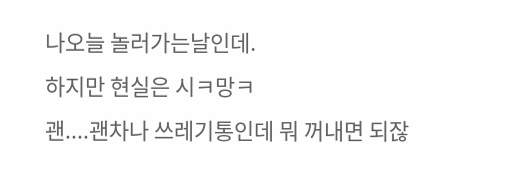나오늘 놀러가는날인데.
하지만 현실은 시ㅋ망ㅋ
괜....괜차나 쓰레기통인데 뭐 꺼내면 되잖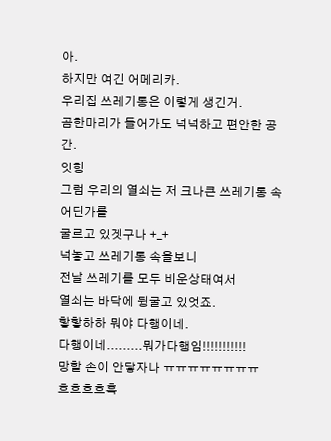아.
하지만 여긴 어메리카.
우리집 쓰레기통은 이렇게 생긴거.
곰한마리가 들어가도 넉넉하고 편안한 공간.
잇힝
그럼 우리의 열쇠는 저 크나큰 쓰레기통 속 어딘가를
굴르고 있겟구나 +_+
넉놓고 쓰레기통 속을보니
전날 쓰레기를 모두 비운상태여서
열쇠는 바닥에 뒹굴고 있엇죠.
핳핳하하 뭐야 다행이네.
다행이네.........뭐가다행임!!!!!!!!!!!
망할 손이 안닿자나 ㅠㅠㅠㅠㅠㅠㅠㅠ
흐흐흐흐흑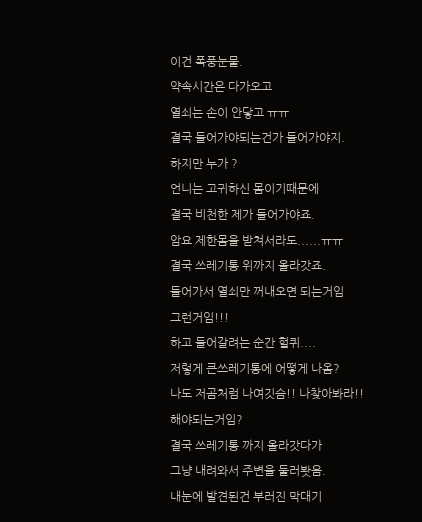이건 폭풍눈물.
약속시간은 다가오고
열쇠는 손이 안닿고 ㅠㅠ
결국 들어가야되는건가 들어가야지.
하지만 누가 ?
언니는 고귀하신 몸이기때문에
결국 비천한 제가 들어가야죠.
암요 제한몸을 받쳐서라도......ㅠㅠ
결국 쓰레기통 위까지 올라갓죠.
들어가서 열쇠만 꺼내오면 되는거임
그런거임!!!
하고 들어갈려는 순간 헐퀴....
저렇게 큰쓰레기통에 어떻게 나옴?
나도 저곰처럼 나여깃슴!! 나찾아봐라!!
해야되는거임?
결국 쓰레기통 까지 올라갓다가
그냥 내려와서 주변을 둘러봣음.
내눈에 발견된건 부러진 막대기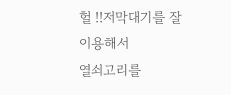헐 !!저막대기를 잘이용해서
열쇠고리를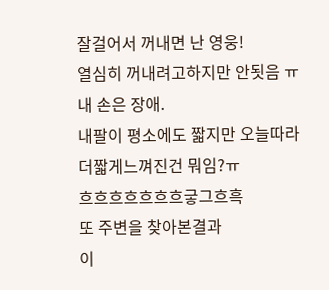잘걸어서 꺼내면 난 영웅!
열심히 꺼내려고하지만 안됫음 ㅠ
내 손은 장애.
내팔이 평소에도 짧지만 오늘따라 더짧게느껴진건 뭐임?ㅠ
흐흐흐흐흐흐흐긓그흐흑
또 주변을 찾아본결과
이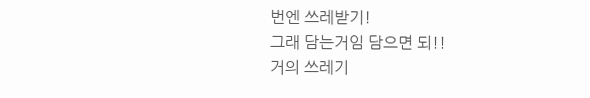번엔 쓰레받기!
그래 담는거임 담으면 되!!
거의 쓰레기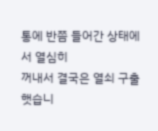통에 반쯤 들어간 상태에서 열심히
꺼내서 결국은 열쇠 구출햇습니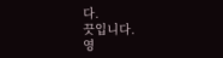다.
끗입니다.
영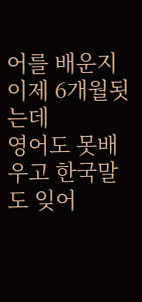어를 배운지 이제 6개월됫는데
영어도 못배우고 한국말도 잊어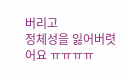버리고
정체성을 잃어버렷어요 ㅠㅠㅠㅠ